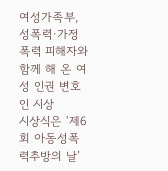여성가족부, 성폭력·가정폭력 피해자와 함께 해 온 여성 인권 변호인 시상
시상식은 ‘제6회 아동성폭력추방의 날’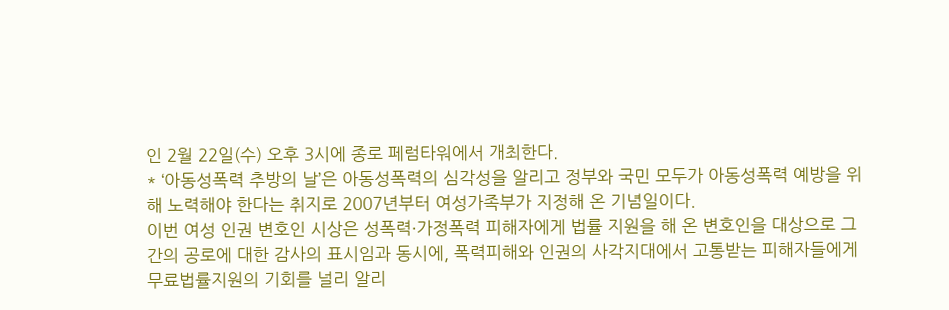인 2월 22일(수) 오후 3시에 종로 페럼타워에서 개최한다.
* ‘아동성폭력 추방의 날’은 아동성폭력의 심각성을 알리고 정부와 국민 모두가 아동성폭력 예방을 위해 노력해야 한다는 취지로 2007년부터 여성가족부가 지정해 온 기념일이다.
이번 여성 인권 변호인 시상은 성폭력·가정폭력 피해자에게 법률 지원을 해 온 변호인을 대상으로 그 간의 공로에 대한 감사의 표시임과 동시에, 폭력피해와 인권의 사각지대에서 고통받는 피해자들에게 무료법률지원의 기회를 널리 알리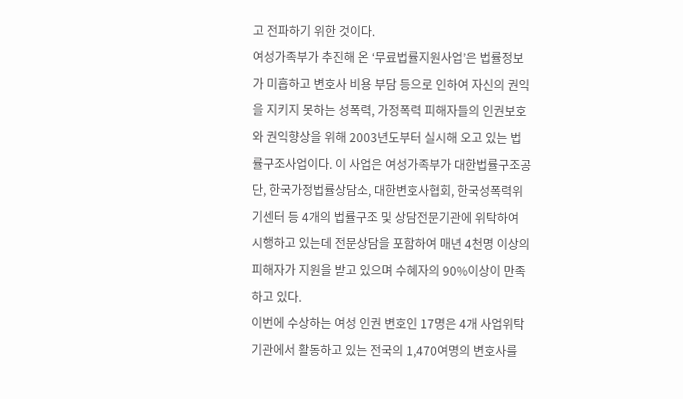고 전파하기 위한 것이다.
여성가족부가 추진해 온 ‘무료법률지원사업’은 법률정보가 미흡하고 변호사 비용 부담 등으로 인하여 자신의 권익을 지키지 못하는 성폭력, 가정폭력 피해자들의 인권보호와 권익향상을 위해 2003년도부터 실시해 오고 있는 법률구조사업이다. 이 사업은 여성가족부가 대한법률구조공단, 한국가정법률상담소, 대한변호사협회, 한국성폭력위기센터 등 4개의 법률구조 및 상담전문기관에 위탁하여 시행하고 있는데 전문상담을 포함하여 매년 4천명 이상의 피해자가 지원을 받고 있으며 수혜자의 90%이상이 만족하고 있다.
이번에 수상하는 여성 인권 변호인 17명은 4개 사업위탁기관에서 활동하고 있는 전국의 1,470여명의 변호사를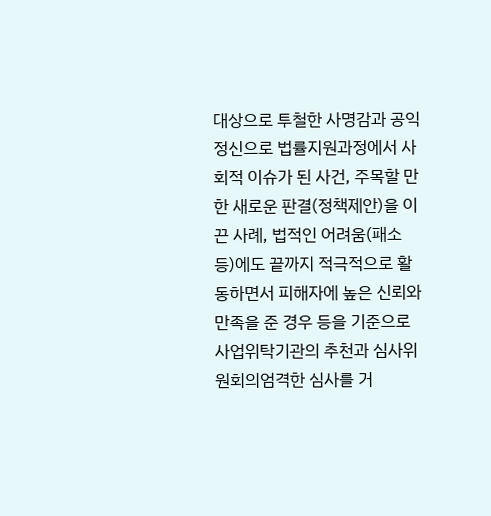대상으로 투철한 사명감과 공익정신으로 법률지원과정에서 사회적 이슈가 된 사건, 주목할 만한 새로운 판결(정책제안)을 이끈 사례, 법적인 어려움(패소 등)에도 끝까지 적극적으로 활동하면서 피해자에 높은 신뢰와 만족을 준 경우 등을 기준으로 사업위탁기관의 추천과 심사위원회의엄격한 심사를 거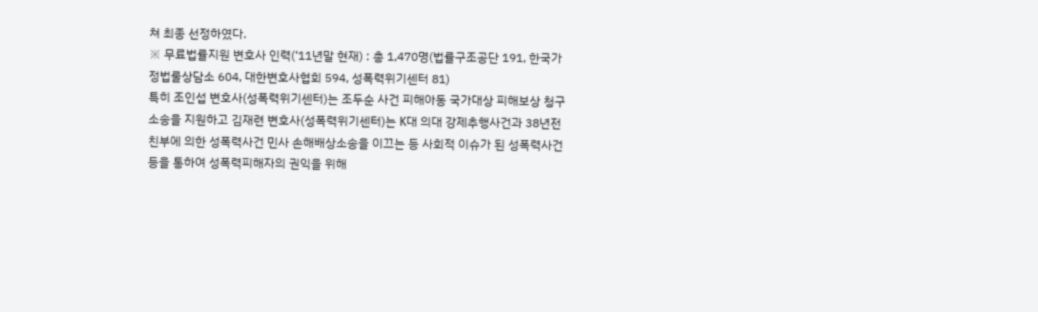쳐 최종 선정하였다.
※ 무료법률지원 변호사 인력(‘11년말 현재) : 총 1,470명(법률구조공단 191, 한국가정법룰상담소 604, 대한변호사협회 594, 성폭력위기센터 81)
특히 조인섭 변호사(성폭력위기센터)는 조두순 사건 피해아동 국가대상 피해보상 청구소송을 지원하고 김재련 변호사(성폭력위기센터)는 K대 의대 강제추행사건과 38년전 친부에 의한 성폭력사건 민사 손해배상소송을 이끄는 등 사회적 이슈가 된 성폭력사건 등을 통하여 성폭력피해자의 권익을 위해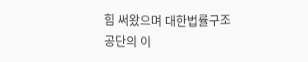힘 써왔으며 대한법률구조공단의 이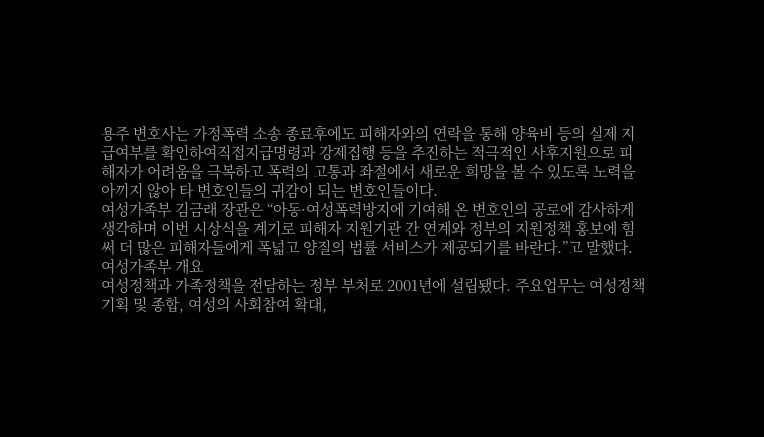용주 변호사는 가정폭력 소송 종료후에도 피해자와의 연락을 통해 양육비 등의 실제 지급여부를 확인하여직접지급명령과 강제집행 등을 추진하는 적극적인 사후지원으로 피해자가 어려움을 극복하고 폭력의 고통과 좌절에서 새로운 희망을 볼 수 있도록 노력을 아끼지 않아 타 변호인들의 귀감이 되는 변호인들이다.
여성가족부 김금래 장관은 “아동·여성폭력방지에 기여해 온 변호인의 공로에 감사하게 생각하며 이번 시상식을 계기로 피해자 지원기관 간 연계와 정부의 지원정책 홍보에 힘써 더 많은 피해자들에게 폭넓고 양질의 법률 서비스가 제공되기를 바란다.”고 말했다.
여성가족부 개요
여성정책과 가족정책을 전담하는 정부 부처로 2001년에 설립됐다. 주요업무는 여성정책 기획 및 종합, 여성의 사회참여 확대,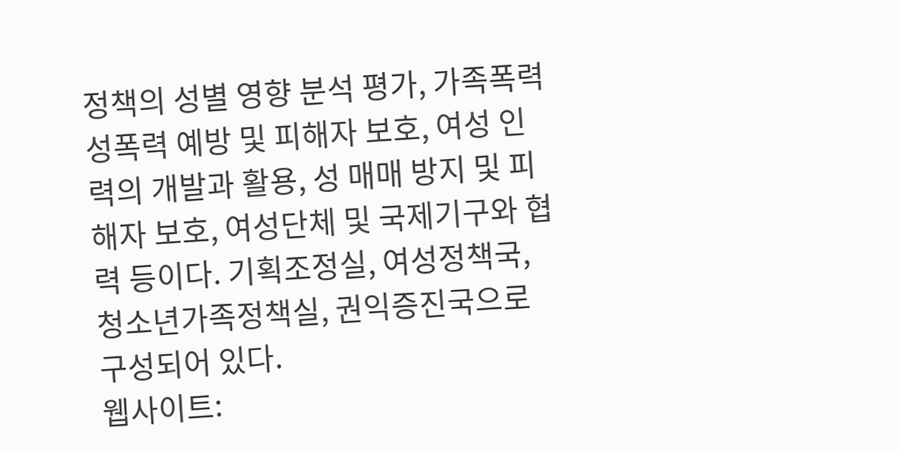정책의 성별 영향 분석 평가, 가족폭력 성폭력 예방 및 피해자 보호, 여성 인력의 개발과 활용, 성 매매 방지 및 피해자 보호, 여성단체 및 국제기구와 협력 등이다. 기획조정실, 여성정책국, 청소년가족정책실, 권익증진국으로 구성되어 있다.
웹사이트: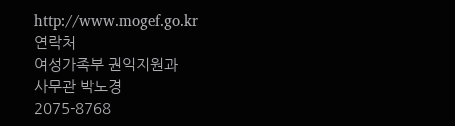http://www.mogef.go.kr
연락처
여성가족부 권익지원과
사무관 박노경
2075-8768